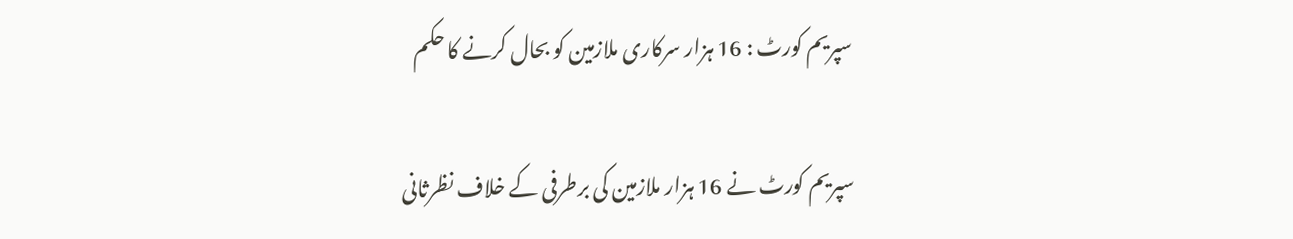سپریم کورٹ : 16 ہزار سرکاری ملازمین کو بحال کرنے کا حکم

سپریم کورٹ نے 16 ہزار ملازمین کی برطرفی کے خلاف نظرثانی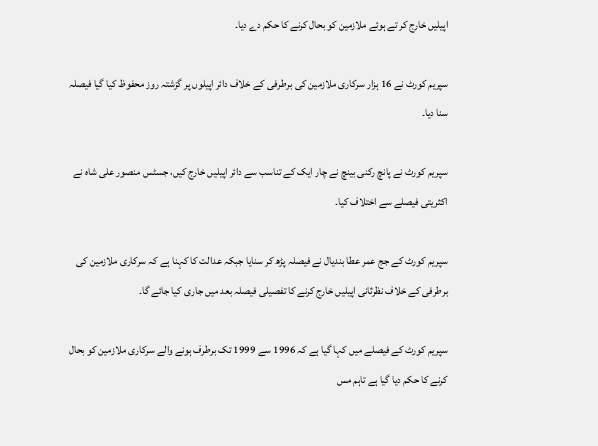اپیلیں خارج کر تے ہوئے ملازمین کو بحال کرنے کا حکم دے دیا۔

سپریم کورٹ نے 16 ہزار سرکاری ملازمین کی برطرفی کے خلاف دائر اپیلوں پر گزشتہ روز محفوظ کیا گیا فیصلہ سنا دیا۔

سپریم کورٹ نے پانچ رکنی بینچ نے چار ایک کے تناسب سے دائر اپیلیں خارج کیں، جسٹس منصور علی شاہ نے اکثریتی فیصلے سے اختلاف کیا۔

سپریم کورٹ کے جج عمر عطا بندیال نے فیصلہ پڑھ کر سنایا جبکہ عدالت کا کہنا ہے کہ سرکاری ملازمین کی برطرفی کے خلاف نظرثانی اپیلیں خارج کرنے کا تفصیلی فیصلہ بعد میں جاری کیا جائے گا۔

سپریم کورٹ کے فیصلے میں کہا گیا ہے کہ 1996 سے 1999 تک برطرف ہونے والے سرکاری ملازمین کو بحال کرنے کا حکم دیا گیا ہے تاہم مس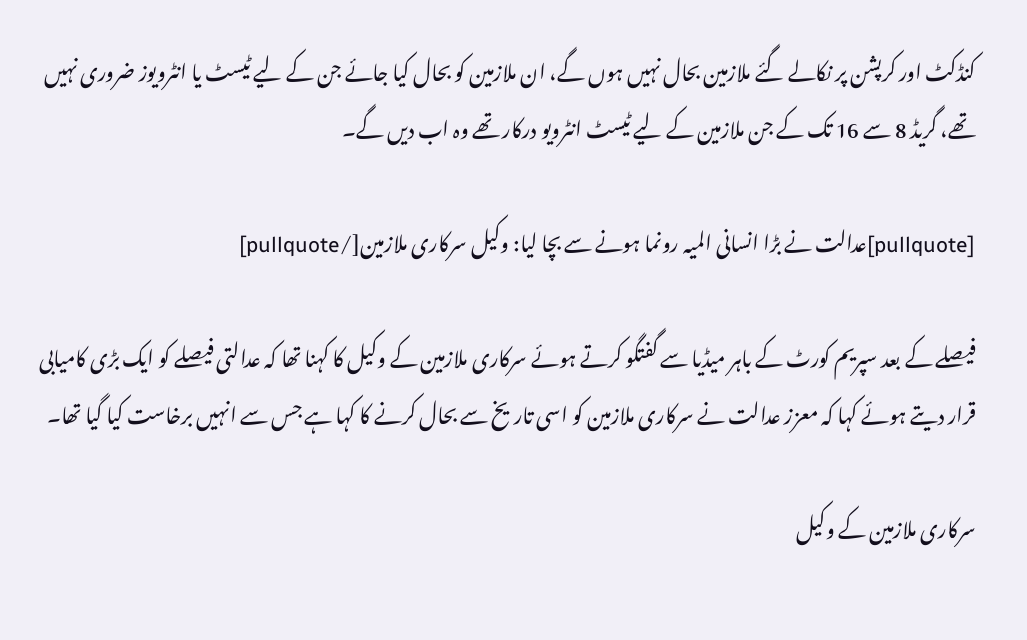کنڈکٹ اور کرپشن پر نکالے گئے ملازمین بحال نہیں ہوں گے، ان ملازمین کو بحال کیا جائے جن کے لیے ٹیسٹ یا انٹرویوز ضروری نہیں تھے، گریڈ 8 سے 16 تک کے جن ملازمین کے لیے ٹیسٹ انٹرویو درکار تھے وہ اب دیں گے۔

[pullquote]عدالت نے بڑا انسانی المیہ رونما ہونے سے بچا لیا: وکیل سرکاری ملازمین[/pullquote]

فیصلے کے بعد سپریم کورٹ کے باہر میڈیا سے گفتگو کرتے ہوئے سرکاری ملازمین کے وکیل کا کہنا تھا کہ عدالتی فیصلے کو ایک بڑی کامیابی قرار دیتے ہوئے کہا کہ معزز عدالت نے سرکاری ملازمین کو اسی تاریخ سے بحال کرنے کا کہا ہے جس سے انہیں برخاست کیا گیا تھا۔

سرکاری ملازمین کے وکیل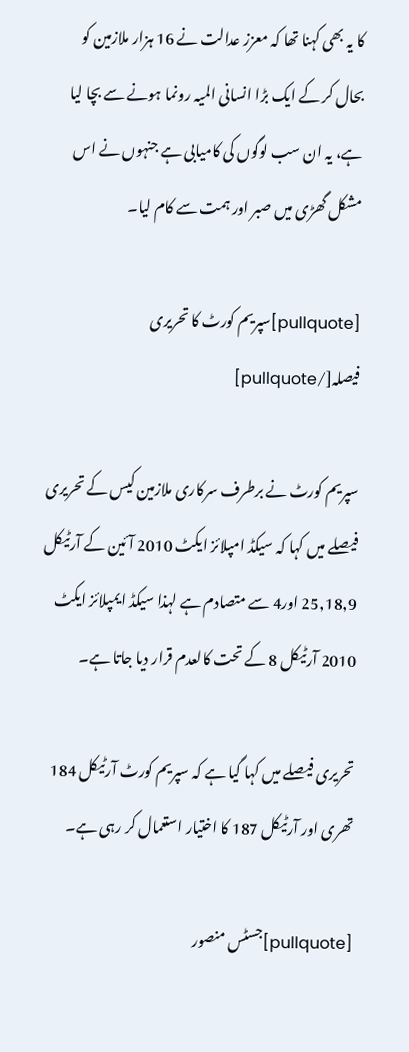کا یہ بھی کہنا تھا کہ معزز عدالت نے 16 ہزار ملازمین کو بحال کر کے ایک بڑا انسانی المیہ رونما ہونے سے بچا لیا ہے، یہ ان سب لوگوں کی کامیابی ہے جنہوں نے اس مشکل گھڑی میں صبر اور ہمت سے کام لیا۔

[pullquote]سپریم کورٹ کا تحریری فیصلہ[/pullquote]

سپریم کورٹ نے برطرف سرکاری ملازمین کیس کے تحریری فیصلے میں کہا کہ سیکڈ امپلائز ایکٹ 2010 آئین کے آرٹیکل 25,18,9 اور4 سے متصادم ہے لہذا سیکڈ ایمپلائز ایکٹ 2010 آرٹیکل 8 کے تحت کالعدم قرار دیا جاتا ہے۔

تحریری فیصلے میں کہا گیا ہے کہ سپریم کورٹ آرٹیکل 184 تھری اور آرٹیکل 187 کا اختیار استعمال کر رہی ہے۔

[pullquote]جسٹس منصور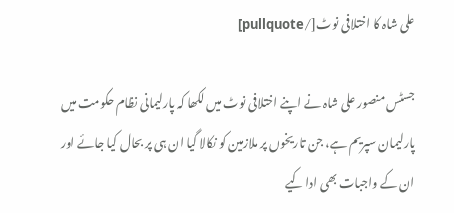علی شاہ کا اختلافی نوٹ[/pullquote]

جسٹس منصور علی شاہ نے اپنے اختلافی نوٹ میں لکھا کہ پارلیمانی نظام حکومت میں پارلیمان سپریم ہے، جن تاریخوں پر ملازمین کو نکالا گیا ان ہی پر بحال کیا جائے اور ان کے واجبات بھی ادا کیے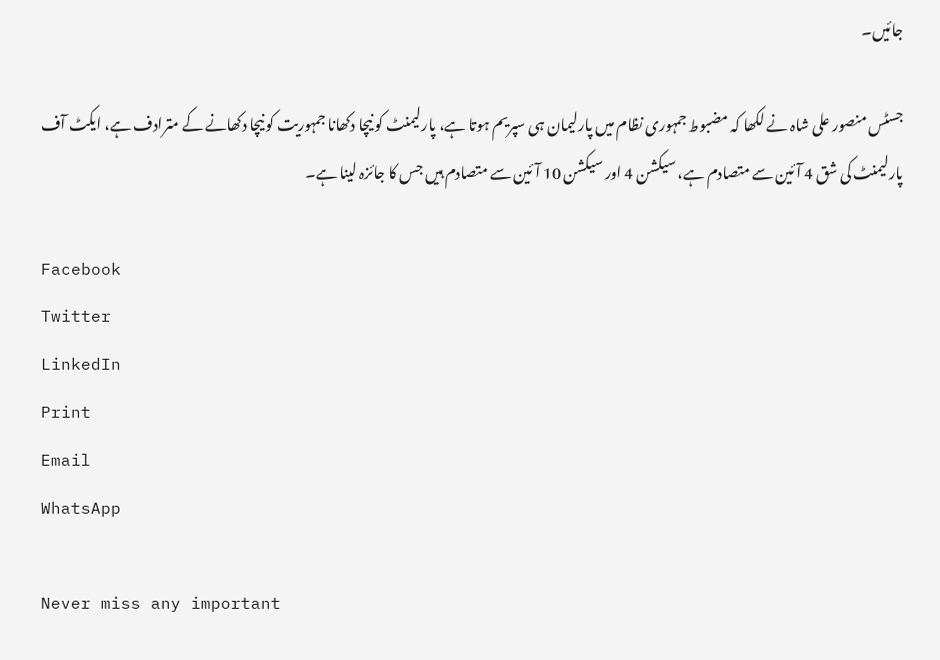جائیں۔

جسٹس منصور علی شاہ نے لکھا کہ مضبوط جمہوری نظام میں پارلیمان ہی سپریم ہوتا ہے، پارلیمنٹ کو نیچا دکھانا جمہوریت کو نیچا دکھانے کے مترادف ہے، ایکٹ آف پارلیمنٹ کی شق 4 آئین سے متصادم ہے، سیکشن 4 اور سیکشن 10 آئین سے متصادم ہیں جس کا جائزہ لینا ہے۔

Facebook
Twitter
LinkedIn
Print
Email
WhatsApp

Never miss any important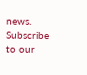news. Subscribe to our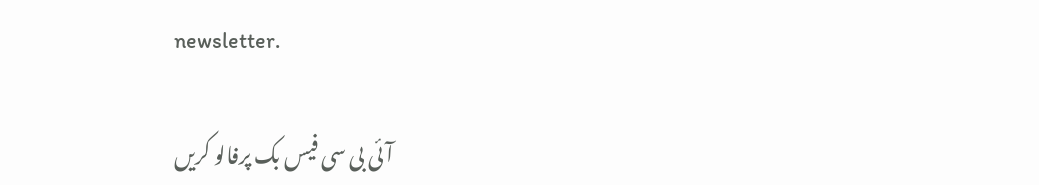newsletter.

آئی بی سی فیس بک پرفالو کریں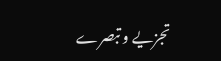تجزیے و تبصرے